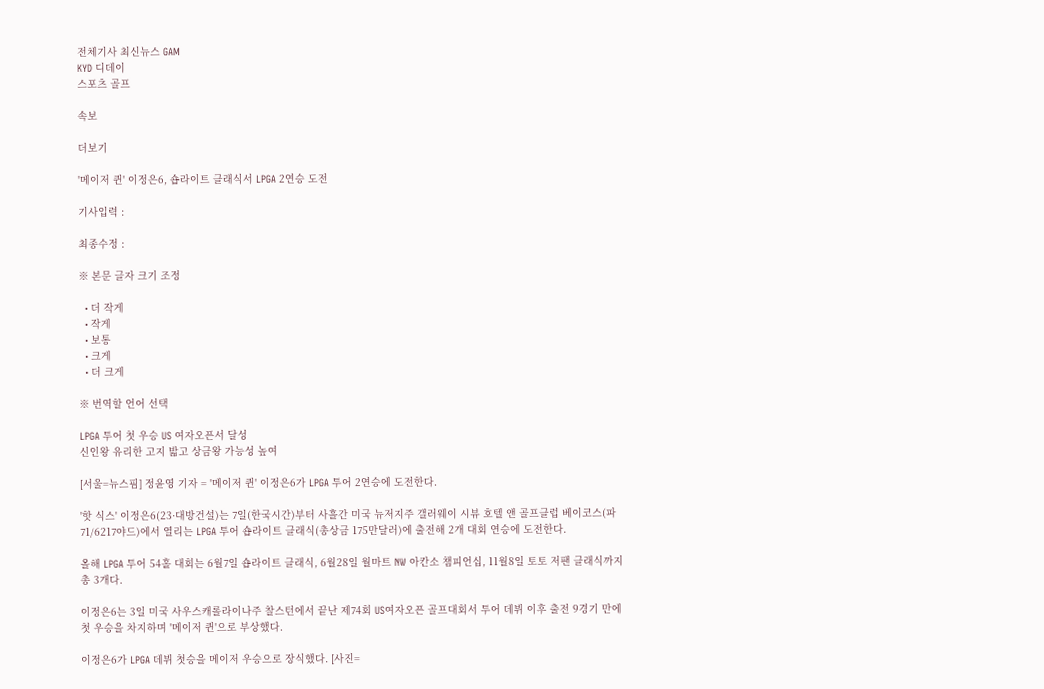전체기사 최신뉴스 GAM
KYD 디데이
스포츠 골프

속보

더보기

'메이저 퀸' 이정은6, 숍라이트 클래식서 LPGA 2연승 도전

기사입력 :

최종수정 :

※ 본문 글자 크기 조정

  • 더 작게
  • 작게
  • 보통
  • 크게
  • 더 크게

※ 번역할 언어 선택

LPGA 투어 첫 우승 US 여자오픈서 달성
신인왕 유리한 고지 밟고 상금왕 가능성 높여

[서울=뉴스핌] 정윤영 기자 = '메이저 퀸' 이정은6가 LPGA 투어 2연승에 도전한다.

'핫 식스' 이정은6(23·대방건설)는 7일(한국시간)부터 사흘간 미국 뉴저지주 갤러웨이 시뷰 호텔 앤 골프클럽 베이코스(파71/6217야드)에서 열리는 LPGA 투어 숍라이트 클래식(총상금 175만달러)에 출전해 2개 대회 연승에 도전한다.

올해 LPGA 투어 54홀 대회는 6월7일 숍라이트 클래식, 6월28일 월마트 NW 아칸소 챔피언십, 11월8일 토토 저팬 클래식까지 총 3개다.

이정은6는 3일 미국 사우스캐롤라이나주 찰스턴에서 끝난 제74회 US여자오픈 골프대회서 투어 데뷔 이후 출전 9경기 만에 첫 우승을 차지하며 '메이저 퀸'으로 부상했다.

이정은6가 LPGA 데뷔 첫승을 메이저 우승으로 장식했다. [사진=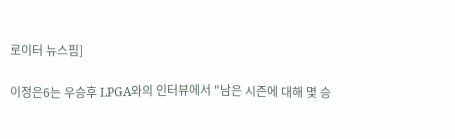로이터 뉴스핌]

이정은6는 우승후 LPGA와의 인터뷰에서 "남은 시즌에 대해 몇 승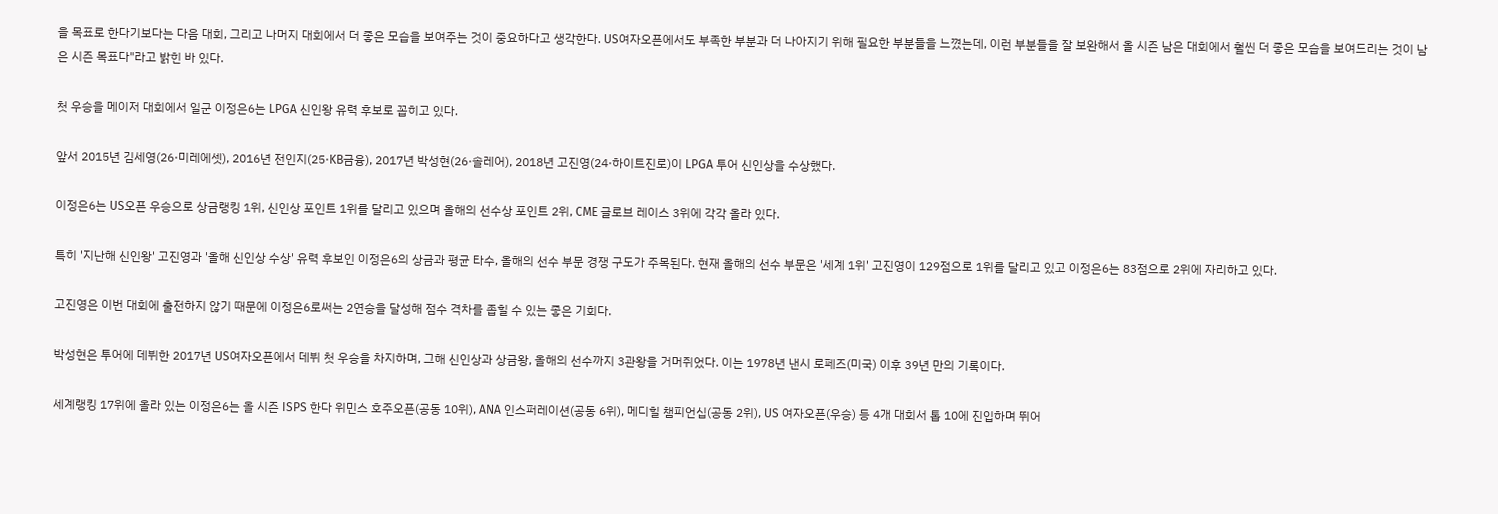을 목표로 한다기보다는 다음 대회, 그리고 나머지 대회에서 더 좋은 모습을 보여주는 것이 중요하다고 생각한다. US여자오픈에서도 부족한 부분과 더 나아지기 위해 필요한 부분들을 느꼈는데, 이런 부분들을 잘 보완해서 올 시즌 남은 대회에서 훨씬 더 좋은 모습을 보여드리는 것이 남은 시즌 목표다"라고 밝힌 바 있다.

첫 우승을 메이저 대회에서 일군 이정은6는 LPGA 신인왕 유력 후보로 꼽히고 있다.

앞서 2015년 김세영(26·미레에셋), 2016년 전인지(25·KB금융), 2017년 박성현(26·솔레어), 2018년 고진영(24·하이트진로)이 LPGA 투어 신인상을 수상했다.

이정은6는 US오픈 우승으로 상금랭킹 1위, 신인상 포인트 1위를 달리고 있으며 올해의 선수상 포인트 2위, CME 글로브 레이스 3위에 각각 올라 있다.

특히 '지난해 신인왕' 고진영과 '올해 신인상 수상' 유력 후보인 이정은6의 상금과 평균 타수, 올해의 선수 부문 경쟁 구도가 주목된다. 현재 올해의 선수 부문은 '세계 1위' 고진영이 129점으로 1위를 달리고 있고 이정은6는 83점으로 2위에 자리하고 있다.

고진영은 이번 대회에 출전하지 않기 때문에 이정은6로써는 2연승을 달성해 점수 격차를 좁힐 수 있는 좋은 기회다.

박성현은 투어에 데뷔한 2017년 US여자오픈에서 데뷔 첫 우승을 차지하며, 그해 신인상과 상금왕, 올해의 선수까지 3관왕을 거머쥐었다. 이는 1978년 낸시 로페즈(미국) 이후 39년 만의 기록이다.

세계랭킹 17위에 올라 있는 이정은6는 올 시즌 ISPS 한다 위민스 호주오픈(공동 10위), ANA 인스퍼레이션(공동 6위), 메디힐 챔피언십(공동 2위), US 여자오픈(우승) 등 4개 대회서 톱 10에 진입하며 뛰어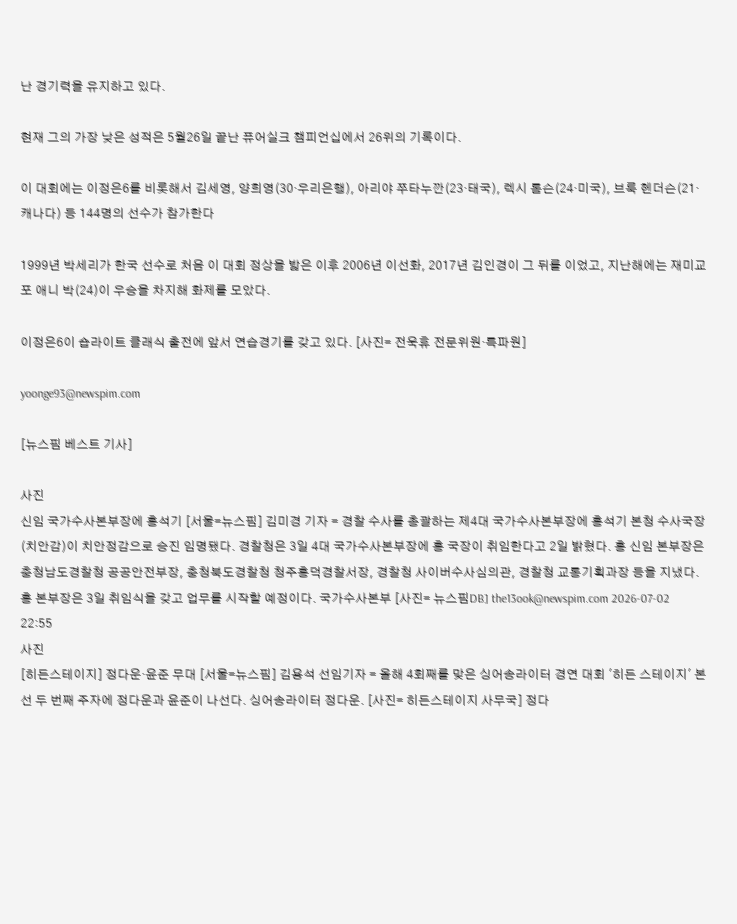난 경기력을 유지하고 있다.

현재 그의 가장 낮은 성적은 5월26일 끝난 퓨어실크 챔피언십에서 26위의 기록이다.

이 대회에는 이정은6를 비롯해서 김세영, 양희영(30·우리은행), 아리야 쭈타누깐(23·태국), 렉시 톰슨(24·미국), 브룩 헨더슨(21·캐나다) 등 144명의 선수가 참가한다

1999년 박세리가 한국 선수로 처음 이 대회 정상을 밟은 이후 2006년 이선화, 2017년 김인경이 그 뒤를 이었고, 지난해에는 재미교포 애니 박(24)이 우승을 차지해 화제를 모았다.

이정은6이 숍라이트 클래식 출전에 앞서 연습경기를 갖고 있다. [사진= 전욱휴 전문위원·특파원]

yoonge93@newspim.com

[뉴스핌 베스트 기사]

사진
신임 국가수사본부장에 홍석기 [서울=뉴스핌] 김미경 기자 = 경찰 수사를 총괄하는 제4대 국가수사본부장에 홍석기 본청 수사국장(치안감)이 치안정감으로 승진 임명됐다. 경찰청은 3일 4대 국가수사본부장에 홍 국장이 취임한다고 2일 밝혔다. 홍 신임 본부장은 충청남도경찰청 공공안전부장, 충청북도경찰청 청주흥덕경찰서장, 경찰청 사이버수사심의관, 경찰청 교통기획과장 등을 지냈다. 홍 본부장은 3일 취임식을 갖고 업무를 시작할 예정이다. 국가수사본부 [사진= 뉴스핌DB] the13ook@newspim.com 2026-07-02 22:55
사진
[히든스테이지] 정다운·윤준 무대 [서울=뉴스핌] 김용석 선임기자 = 올해 4회째를 맞은 싱어송라이터 경연 대회 '히든 스테이지' 본선 두 번째 주자에 정다운과 윤준이 나선다. 싱어송라이터 정다운. [사진= 히든스테이지 사무국] 정다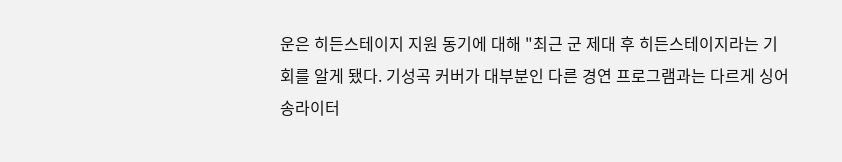운은 히든스테이지 지원 동기에 대해 "최근 군 제대 후 히든스테이지라는 기회를 알게 됐다. 기성곡 커버가 대부분인 다른 경연 프로그램과는 다르게 싱어송라이터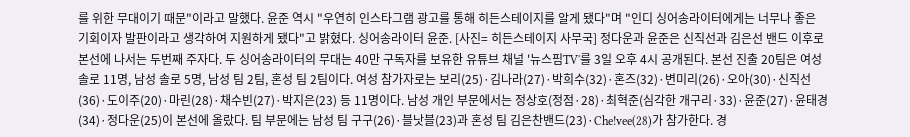를 위한 무대이기 때문"이라고 말했다. 윤준 역시 "우연히 인스타그램 광고를 통해 히든스테이지를 알게 됐다"며 "인디 싱어송라이터에게는 너무나 좋은 기회이자 발판이라고 생각하여 지원하게 됐다"고 밝혔다. 싱어송라이터 윤준. [사진= 히든스테이지 사무국] 정다운과 윤준은 신직선과 김은선 밴드 이후로 본선에 나서는 두번째 주자다. 두 싱어송라이터의 무대는 40만 구독자를 보유한 유튜브 채널 '뉴스핌TV'를 3일 오후 4시 공개된다. 본선 진출 20팀은 여성 솔로 11명, 남성 솔로 5명, 남성 팀 2팀, 혼성 팀 2팀이다. 여성 참가자로는 보리(25)·김나라(27)·박희수(32)·혼즈(32)·변미리(26)·오아(30)·신직선(36)·도이주(20)·마린(28)·채수빈(27)·박지은(23) 등 11명이다. 남성 개인 부문에서는 정상호(정점·28)·최혁준(심각한 개구리·33)·윤준(27)·윤태경(34)·정다운(25)이 본선에 올랐다. 팀 부문에는 남성 팀 구구(26)·블낫블(23)과 혼성 팀 김은찬밴드(23)·Che!vee(28)가 참가한다. 경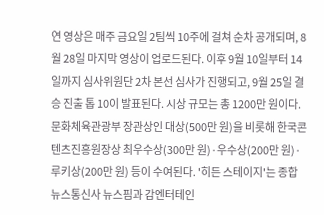연 영상은 매주 금요일 2팀씩 10주에 걸쳐 순차 공개되며, 8월 28일 마지막 영상이 업로드된다. 이후 9월 10일부터 14일까지 심사위원단 2차 본선 심사가 진행되고, 9월 25일 결승 진출 톱 10이 발표된다. 시상 규모는 총 1200만 원이다. 문화체육관광부 장관상인 대상(500만 원)을 비롯해 한국콘텐츠진흥원장상 최우수상(300만 원)·우수상(200만 원)·루키상(200만 원) 등이 수여된다. '히든 스테이지'는 종합뉴스통신사 뉴스핌과 감엔터테인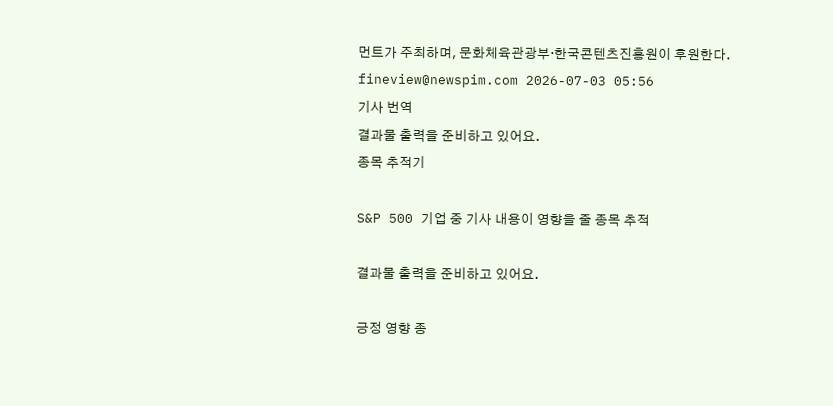먼트가 주최하며, 문화체육관광부·한국콘텐츠진흥원이 후원한다. fineview@newspim.com 2026-07-03 05:56
기사 번역
결과물 출력을 준비하고 있어요.
종목 추적기

S&P 500 기업 중 기사 내용이 영향을 줄 종목 추적

결과물 출력을 준비하고 있어요.

긍정 영향 종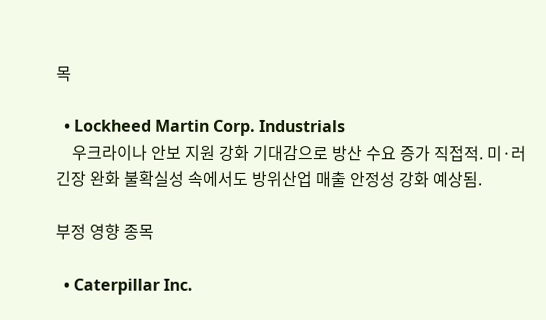목

  • Lockheed Martin Corp. Industrials
    우크라이나 안보 지원 강화 기대감으로 방산 수요 증가 직접적. 미·러 긴장 완화 불확실성 속에서도 방위산업 매출 안정성 강화 예상됨.

부정 영향 종목

  • Caterpillar Inc.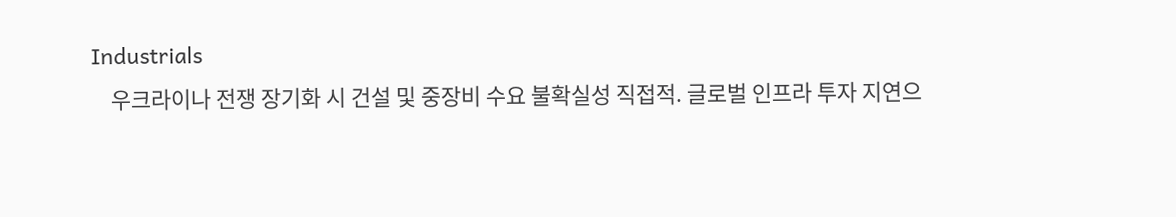Industrials
    우크라이나 전쟁 장기화 시 건설 및 중장비 수요 불확실성 직접적. 글로벌 인프라 투자 지연으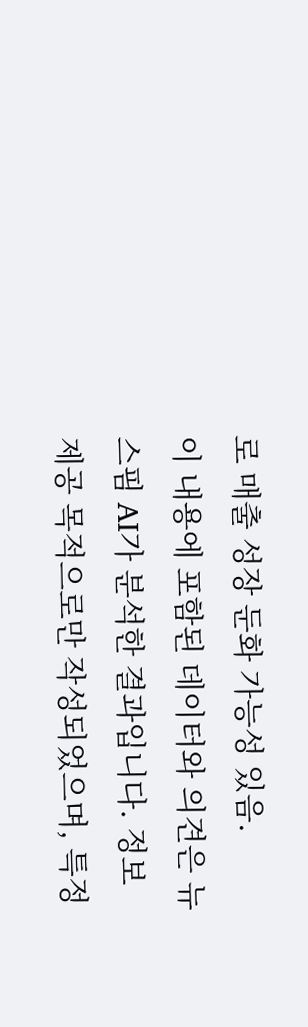로 매출 성장 둔화 가능성 있음.
이 내용에 포함된 데이터와 의견은 뉴스핌 AI가 분석한 결과입니다. 정보 제공 목적으로만 작성되었으며, 특정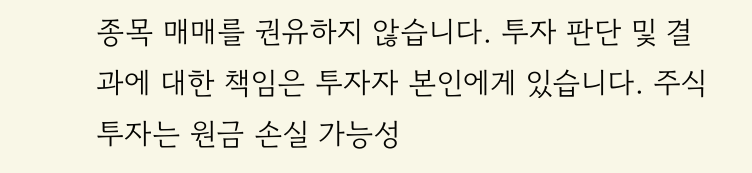종목 매매를 권유하지 않습니다. 투자 판단 및 결과에 대한 책임은 투자자 본인에게 있습니다. 주식 투자는 원금 손실 가능성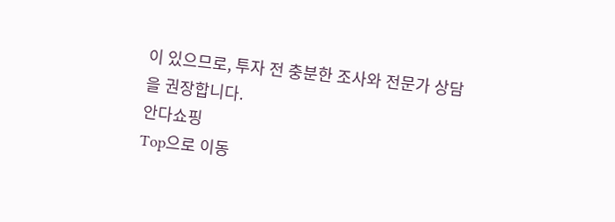이 있으므로, 투자 전 충분한 조사와 전문가 상담을 권장합니다.
안다쇼핑
Top으로 이동